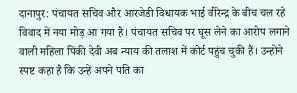दानापुर: पंचायत सचिव और आरजेडी विधायक भाई वीरेन्द्र के बीच चल रहे विवाद में नया मोड़ आ गया है। पंचायत सचिव पर घूस लेने का आरोप लगाने वाली महिला पिंकी देवी अब न्याय की तलाश में कोर्ट पहुंच चुकी हैं। उन्होंने स्पष्ट कहा है कि उन्हें अपने पति का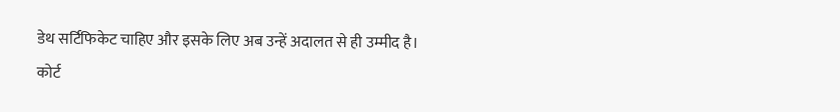डेथ सर्टिफिकेट चाहिए और इसके लिए अब उन्हें अदालत से ही उम्मीद है।
कोर्ट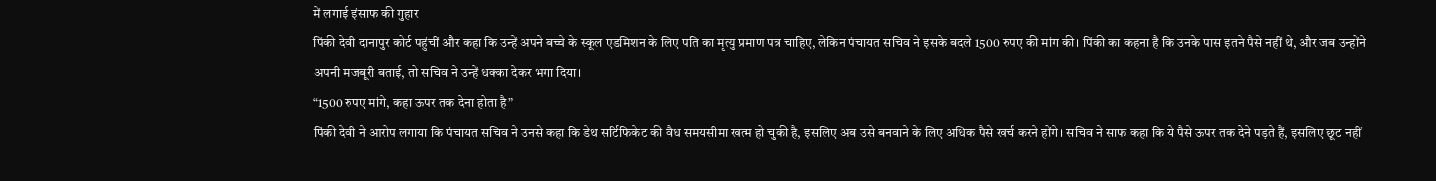में लगाई इंसाफ की गुहार
पिंकी देवी दानापुर कोर्ट पहुंचीं और कहा कि उन्हें अपने बच्चे के स्कूल एडमिशन के लिए पति का मृत्यु प्रमाण पत्र चाहिए, लेकिन पंचायत सचिव ने इसके बदले 1500 रुपए की मांग की। पिंकी का कहना है कि उनके पास इतने पैसे नहीं थे, और जब उन्होंने अपनी मजबूरी बताई, तो सचिव ने उन्हें धक्का देकर भगा दिया।
“1500 रुपए मांगे, कहा ऊपर तक देना होता है”
पिंकी देवी ने आरोप लगाया कि पंचायत सचिव ने उनसे कहा कि डेथ सर्टिफिकेट की वैध समयसीमा खत्म हो चुकी है, इसलिए अब उसे बनवाने के लिए अधिक पैसे खर्च करने होंगे। सचिव ने साफ कहा कि ये पैसे ऊपर तक देने पड़ते हैं, इसलिए छूट नहीं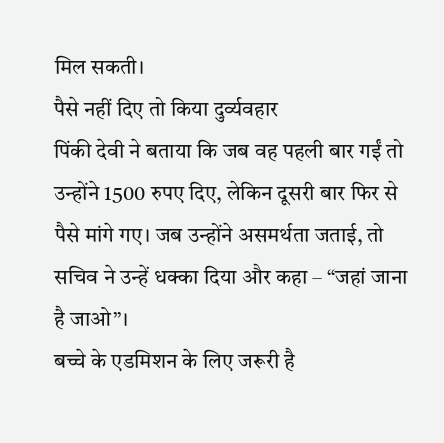मिल सकती।
पैसे नहीं दिए तो किया दुर्व्यवहार
पिंकी देवी ने बताया कि जब वह पहली बार गईं तो उन्होंने 1500 रुपए दिए, लेकिन दूसरी बार फिर से पैसे मांगे गए। जब उन्होंने असमर्थता जताई, तो सचिव ने उन्हें धक्का दिया और कहा – “जहां जाना है जाओ”।
बच्चे के एडमिशन के लिए जरूरी है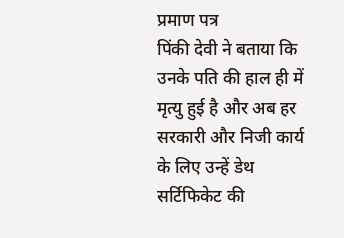प्रमाण पत्र
पिंकी देवी ने बताया कि उनके पति की हाल ही में मृत्यु हुई है और अब हर सरकारी और निजी कार्य के लिए उन्हें डेथ सर्टिफिकेट की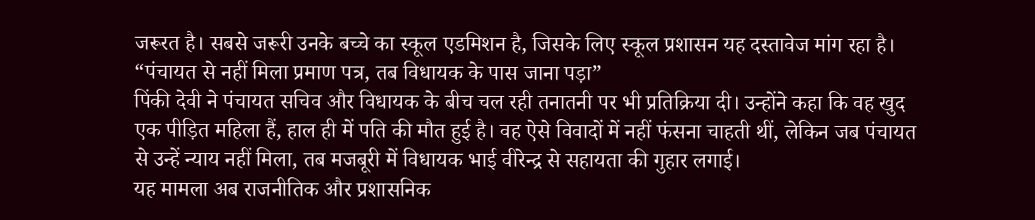जरूरत है। सबसे जरूरी उनके बच्चे का स्कूल एडमिशन है, जिसके लिए स्कूल प्रशासन यह दस्तावेज मांग रहा है।
“पंचायत से नहीं मिला प्रमाण पत्र, तब विधायक के पास जाना पड़ा”
पिंकी देवी ने पंचायत सचिव और विधायक के बीच चल रही तनातनी पर भी प्रतिक्रिया दी। उन्होंने कहा कि वह खुद एक पीड़ित महिला हैं, हाल ही में पति की मौत हुई है। वह ऐसे विवादों में नहीं फंसना चाहती थीं, लेकिन जब पंचायत से उन्हें न्याय नहीं मिला, तब मजबूरी में विधायक भाई वीरेन्द्र से सहायता की गुहार लगाई।
यह मामला अब राजनीतिक और प्रशासनिक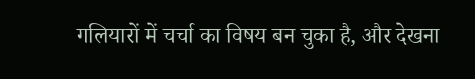गलियारों में चर्चा का विषय बन चुका है, और देखना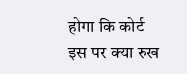होगा कि कोर्ट इस पर क्या रुख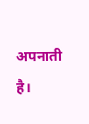अपनाती है।